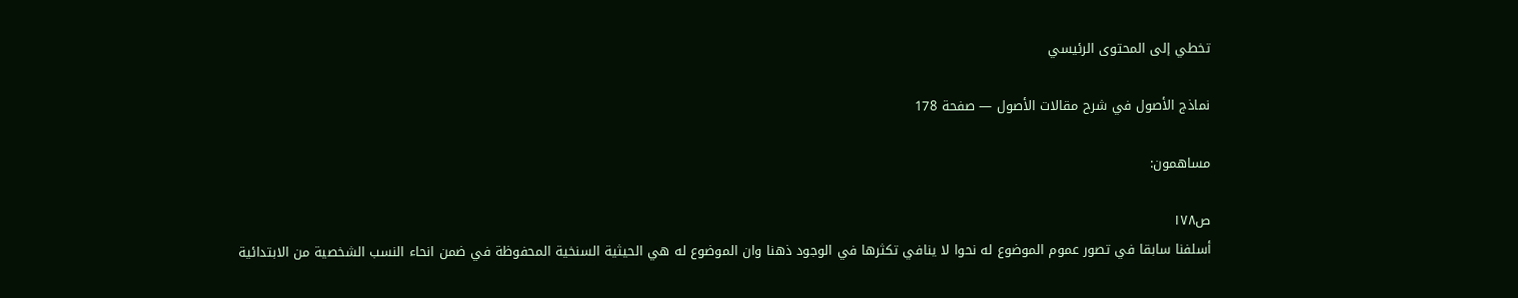تخطي إلى المحتوى الرئيسي

نماذج الأصول في شرح مقالات الأصول — صفحة 178

مساهمون:

ص١٧٨
أسلفنا سابقا في تصور عموم الموضوع له نحوا لا ينافي تكثرها في الوجود ذهنا وان الموضوع له هي الحيثية السنخية المحفوظة في ضمن انحاء النسب الشخصية من الابتدائية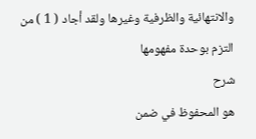والانتهائية والظرفية وغيرها ولقد أجاد ( 1 ) من التزم بوحدة مفهومها
شرح
هو المحفوظ في ضمن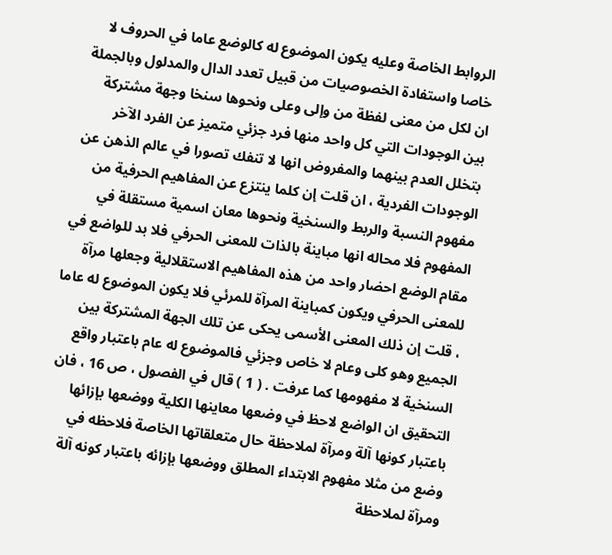الروابط الخاصة وعليه يكون الموضوع له كالوضع عاما في الحروف لا خاصا واستفادة الخصوصيات من قبيل تعدد الدال والمدلول وبالجملة ان لكل من معنى لفظة من وإلى وعلى ونحوها سنخا وجهة مشتركة بين الوجودات التي كل واحد منها فرد جزئي متميز عن الفرد الآخر بتخلل العدم بينهما والمفروض انها لا تنفك تصورا في عالم الذهن عن الوجودات الفردية ، ان قلت إن كلما ينتزع عن المفاهيم الحرفية من مفهوم النسبة والربط والسنخية ونحوها معان اسمية مستقلة في المفهوم فلا محاله انها مباينة بالذات للمعنى الحرفي فلا بد للواضع في مقام الوضع احضار واحد من هذه المفاهيم الاستقلالية وجعلها مرآة للمعنى الحرفي ويكون كمباينة المرآة للمرئي فلا يكون الموضوع له عاما ، قلت إن ذلك المعنى الأسمى يحكى عن تلك الجهة المشتركة بين الجميع وهو كلى وعام لا خاص وجزئي فالموضوع له عام باعتبار واقع السنخية لا مفهومها كما عرفت . ( 1 ) قال في الفصول ، ص 16 ، فان التحقيق ان الواضع لاحظ في وضعها معاينها الكلية ووضعها بإزائها باعتبار كونها آلة ومرآة لملاحظة حال متعلقاتها الخاصة فلاحظه في وضع من مثلا مفهوم الابتداء المطلق ووضعها بإزائه باعتبار كونه آلة ومرآة لملاحظة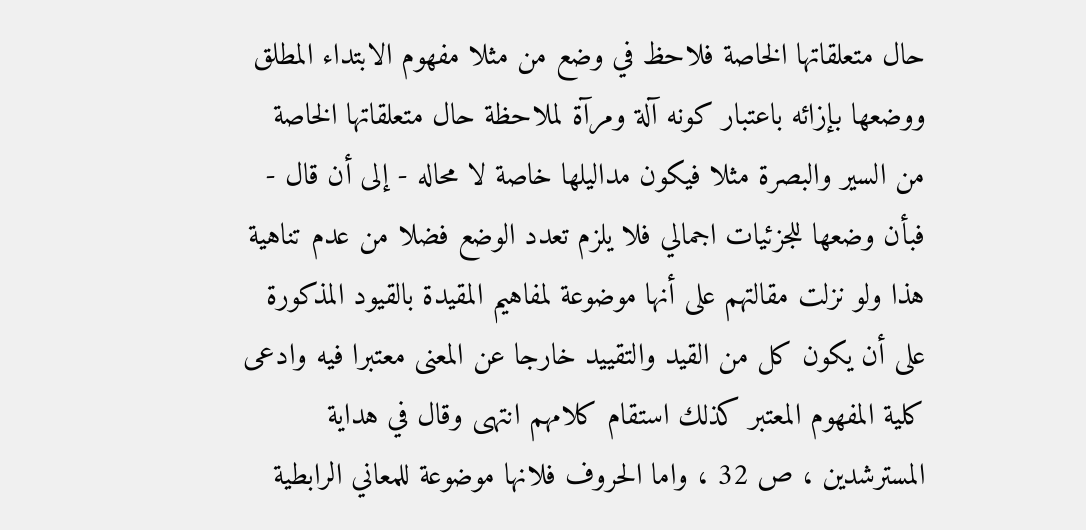حال متعلقاتها الخاصة فلاحظ في وضع من مثلا مفهوم الابتداء المطلق ووضعها بإزائه باعتبار كونه آلة ومرآة لملاحظة حال متعلقاتها الخاصة من السير والبصرة مثلا فيكون مداليلها خاصة لا محاله - إلى أن قال - فبأن وضعها للجزئيات اجمالي فلا يلزم تعدد الوضع فضلا من عدم تناهية هذا ولو نزلت مقالتهم على أنها موضوعة لمفاهيم المقيدة بالقيود المذكورة على أن يكون كل من القيد والتقييد خارجا عن المعنى معتبرا فيه وادعى كلية المفهوم المعتبر كذلك استقام كلامهم انتهى وقال في هداية المسترشدين ، ص 32 ، واما الحروف فلانها موضوعة للمعاني الرابطية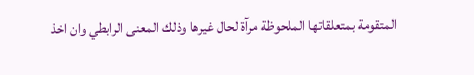المتقومة بمتعلقاتها الملحوظة مرآة لحال غيرها وذلك المعنى الرابطي وان اخذ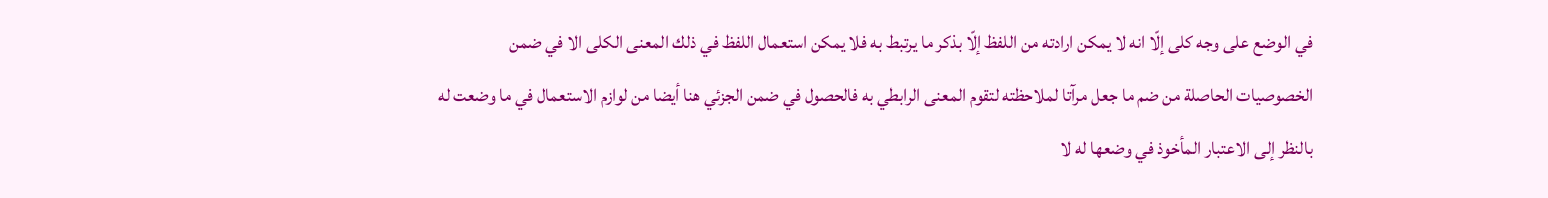في الوضع على وجه كلى إلّا انه لا يمكن ارادته من اللفظ إلّا بذكر ما يرتبط به فلا يمكن استعمال اللفظ في ذلك المعنى الكلى الا في ضمن الخصوصيات الحاصلة من ضم ما جعل مرآتا لملاحظته لتقوم المعنى الرابطي به فالحصول في ضمن الجزئي هنا أيضا من لوازم الاستعمال في ما وضعت له بالنظر إلى الاعتبار المأخوذ في وضعها له لا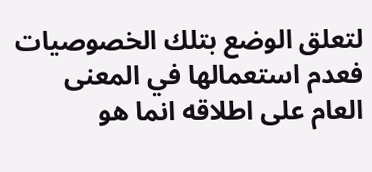لتعلق الوضع بتلك الخصوصيات فعدم استعمالها في المعنى العام على اطلاقه انما هو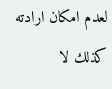لعدم امكان ارادته كذلك لا